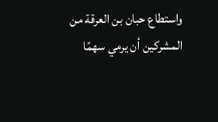واستطاع حبان بن العرقة من المشركين أن يرمي سهمًا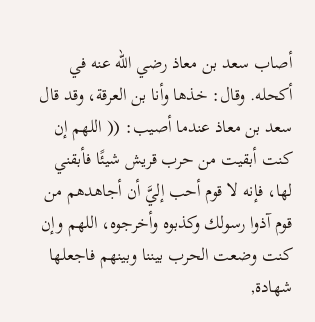أصاب سعد بن معاذ رضي الله عنه في أكحله. وقال: خذها وأنا بن العرقة، وقد قال سعد بن معاذ عندما أصيب: (( اللهم إن كنت أبقيت من حرب قريش شيئًا فأبقني لها، فإنه لا قوم أحب إليَّ أن أجاهدهم من قوم آذوا رسولك وكذبوه وأخرجوه، اللهم وإن كنت وضعت الحرب بيننا وبينهم فاجعلها شهادة,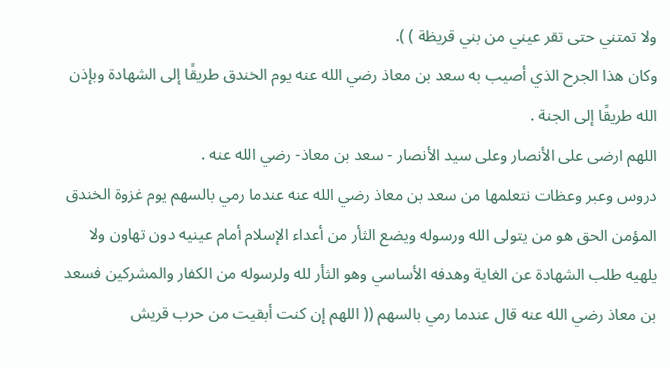ولا تمتني حتى تقر عيني من بني قريظة ) ).
وكان هذا الجرح الذي أصيب به سعد بن معاذ رضي الله عنه يوم الخندق طريقًا إلى الشهادة وبإذن الله طريقًا إلى الجنة .
اللهم ارضى على الأنصار وعلى سيد الأنصار - سعد بن معاذ- رضي الله عنه .
دروس وعبر وعظات نتعلمها من سعد بن معاذ رضي الله عنه عندما رمي بالسهم يوم غزوة الخندق
المؤمن الحق هو من يتولى الله ورسوله ويضع الثأر من أعداء الإسلام أمام عينيه دون تهاون ولا يلهيه طلب الشهادة عن الغاية وهدفه الأساسي وهو الثأر لله ولرسوله من الكفار والمشركين فسعد بن معاذ رضي الله عنه قال عندما رمي بالسهم (( اللهم إن كنت أبقيت من حرب قريش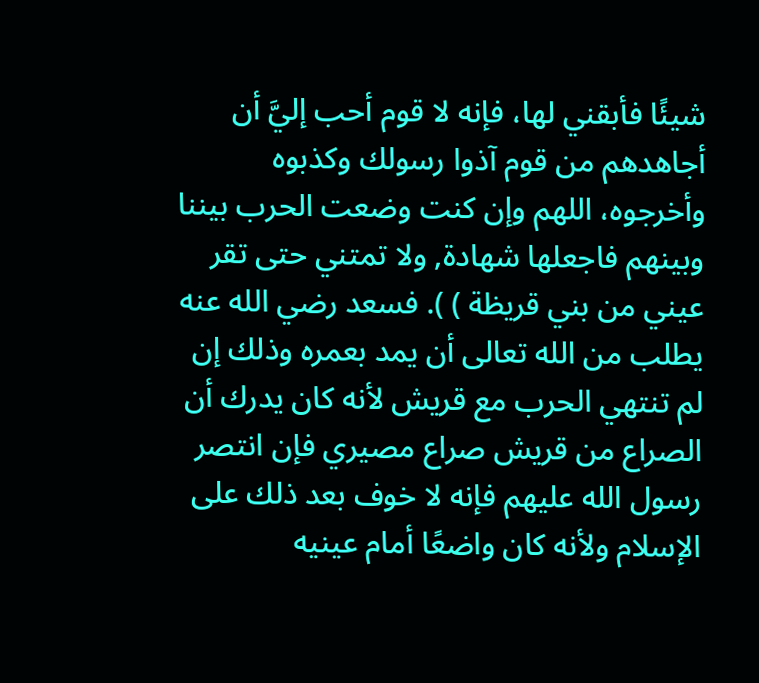شيئًا فأبقني لها، فإنه لا قوم أحب إليَّ أن أجاهدهم من قوم آذوا رسولك وكذبوه وأخرجوه، اللهم وإن كنت وضعت الحرب بيننا وبينهم فاجعلها شهادة, ولا تمتني حتى تقر عيني من بني قريظة ) ). فسعد رضي الله عنه يطلب من الله تعالى أن يمد بعمره وذلك إن لم تنتهي الحرب مع قريش لأنه كان يدرك أن الصراع من قريش صراع مصيري فإن انتصر رسول الله عليهم فإنه لا خوف بعد ذلك على الإسلام ولأنه كان واضعًا أمام عينيه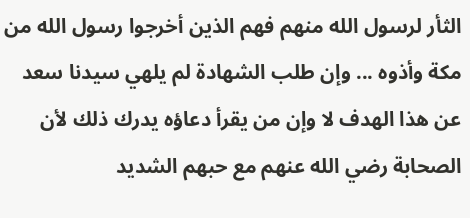الثأر لرسول الله منهم فهم الذين أخرجوا رسول الله من مكة وأذوه ... وإن طلب الشهادة لم يلهي سيدنا سعد عن هذا الهدف لا وإن من يقرأ دعاؤه يدرك ذلك لأن الصحابة رضي الله عنهم مع حبهم الشديد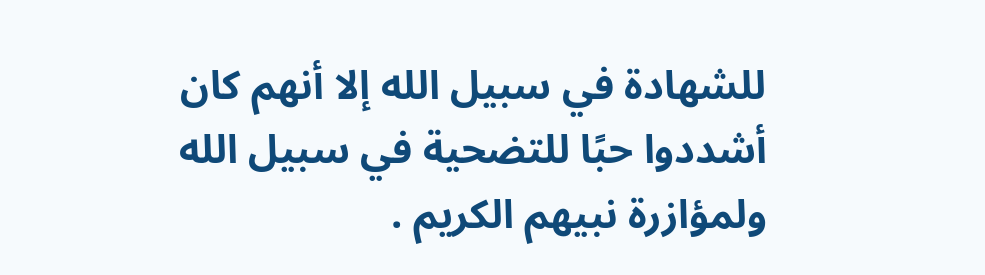للشهادة في سبيل الله إلا أنهم كان أشددوا حبًا للتضحية في سبيل الله ولمؤازرة نبيهم الكريم .